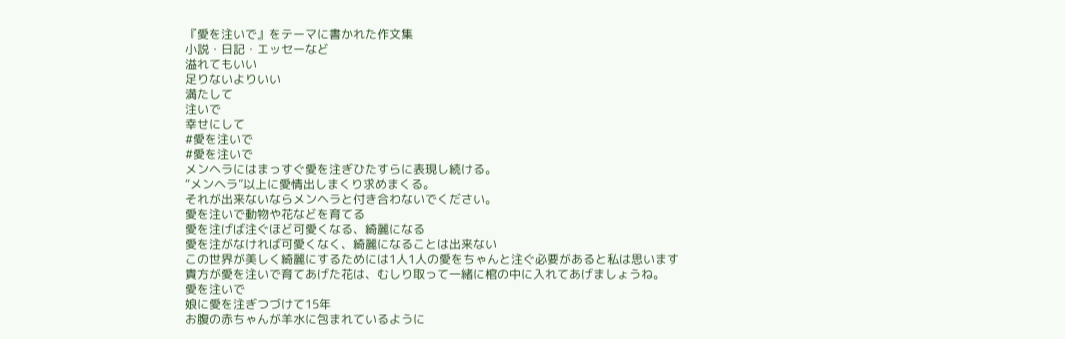『愛を注いで』をテーマに書かれた作文集
小説・日記・エッセーなど
溢れてもいい
足りないよりいい
満たして
注いで
幸せにして
#愛を注いで
#愛を注いで
メンヘラにはまっすぐ愛を注ぎひたすらに表現し続ける。
“メンヘラ”以上に愛情出しまくり求めまくる。
それが出来ないならメンヘラと付き合わないでください。
愛を注いで動物や花などを育てる
愛を注げば注ぐほど可愛くなる、綺麗になる
愛を注がなければ可愛くなく、綺麗になることは出来ない
この世界が美しく綺麗にするためには1人1人の愛をちゃんと注ぐ必要があると私は思います
貴方が愛を注いで育てあげた花は、むしり取って一緒に棺の中に入れてあげましょうね。
愛を注いで
娘に愛を注ぎつづけて15年
お腹の赤ちゃんが羊水に包まれているように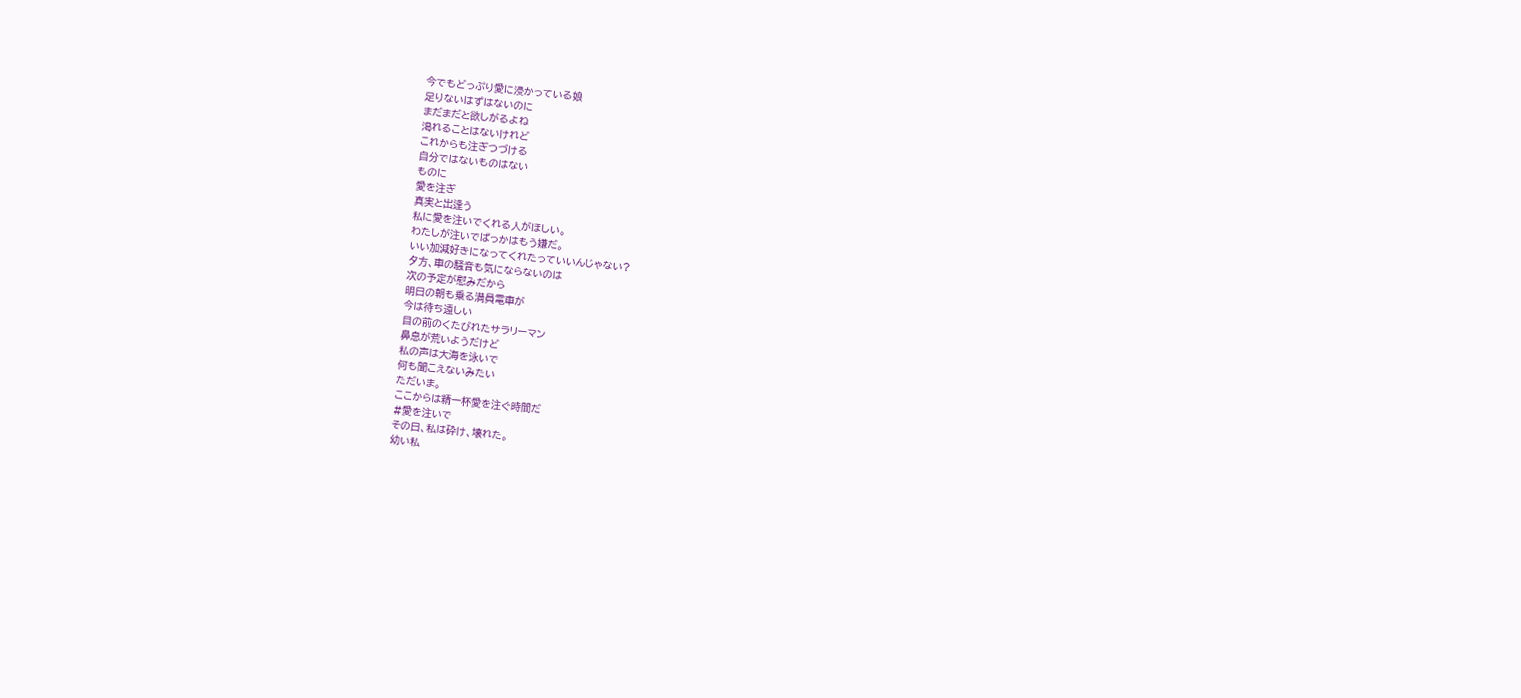今でもどっぷり愛に浸かっている娘
足りないはずはないのに
まだまだと欲しがるよね
渇れることはないけれど
これからも注ぎつづける
自分ではないものはない
ものに
愛を注ぎ
真実と出逢う
私に愛を注いでくれる人がほしい。
わたしが注いでばっかはもう嫌だ。
いい加減好きになってくれたっていいんじゃない?
夕方、車の騒音も気にならないのは
次の予定が慰みだから
明日の朝も乗る満員電車が
今は待ち遠しい
目の前のくたびれたサラリーマン
鼻息が荒いようだけど
私の声は大海を泳いで
何も聞こえないみたい
ただいま。
ここからは精一杯愛を注ぐ時間だ
#愛を注いで
その日、私は砕け、壊れた。
幼い私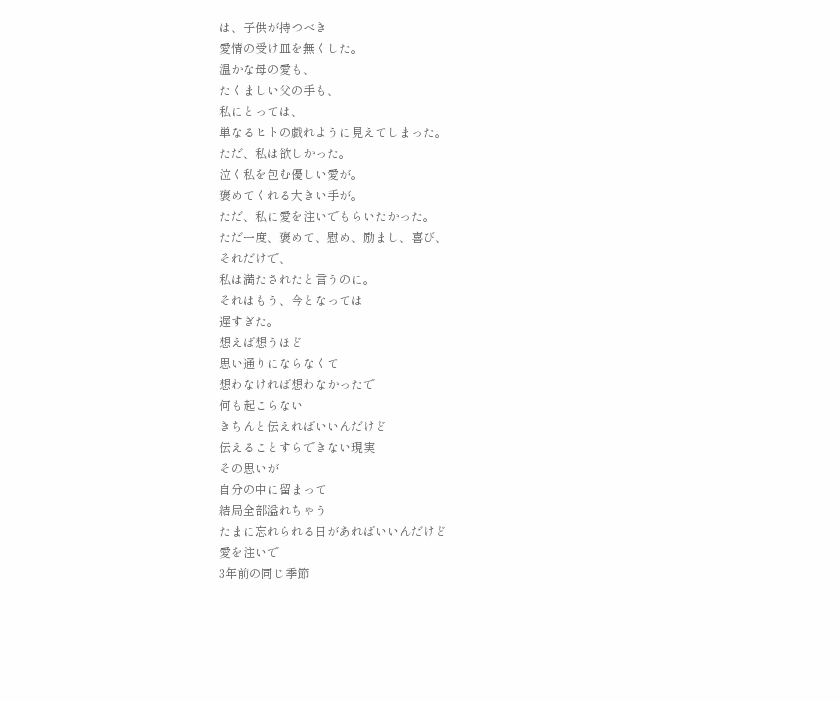は、子供が持つべき
愛情の受け皿を無くした。
温かな母の愛も、
たくましい父の手も、
私にとっては、
単なるヒトの戯れように見えてしまった。
ただ、私は欲しかった。
泣く私を包む優しい愛が。
褒めてくれる大きい手が。
ただ、私に愛を注いでもらいたかった。
ただ一度、褒めて、慰め、励まし、喜び、
それだけで、
私は満たされたと言うのに。
それはもう、今となっては
遅すぎた。
想えば想うほど
思い通りにならなくて
想わなければ想わなかったで
何も起こらない
きちんと伝えればいいんだけど
伝えることすらできない現実
その思いが
自分の中に留まって
結局全部溢れちゃう
たまに忘れられる日があればいいんだけど
愛を注いで
3年前の同じ季節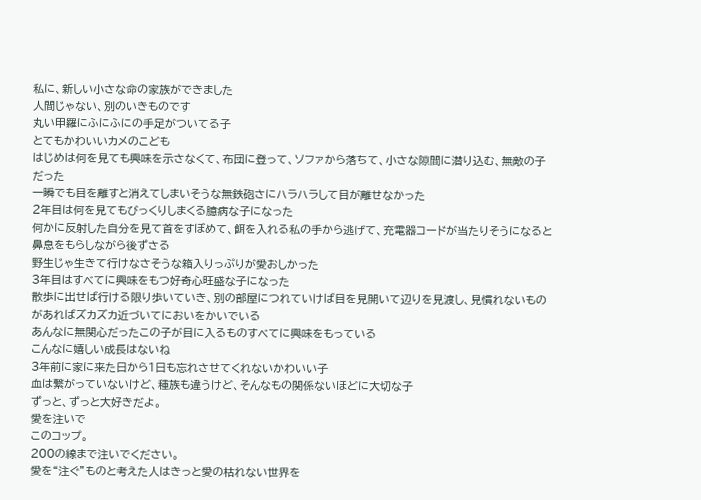私に、新しい小さな命の家族ができました
人間じゃない、別のいきものです
丸い甲羅にふにふにの手足がついてる子
とてもかわいいカメのこども
はじめは何を見ても興味を示さなくて、布団に登って、ソファから落ちて、小さな隙間に潜り込む、無敵の子だった
一瞬でも目を離すと消えてしまいそうな無鉄砲さにハラハラして目が離せなかった
2年目は何を見てもびっくりしまくる臆病な子になった
何かに反射した自分を見て首をすぼめて、餌を入れる私の手から逃げて、充電器コードが当たりそうになると鼻息をもらしながら後ずさる
野生じゃ生きて行けなさそうな箱入りっぷりが愛おしかった
3年目はすべてに興味をもつ好奇心旺盛な子になった
散歩に出せば行ける限り歩いていき、別の部屋につれていけば目を見開いて辺りを見渡し、見慣れないものがあればズカズカ近づいてにおいをかいでいる
あんなに無関心だったこの子が目に入るものすべてに興味をもっている
こんなに嬉しい成長はないね
3年前に家に来た日から1日も忘れさせてくれないかわいい子
血は繋がっていないけど、種族も違うけど、そんなもの関係ないほどに大切な子
ずっと、ずっと大好きだよ。
愛を注いで
このコップ。
200の線まで注いでください。
愛を“注ぐ”ものと考えた人はきっと愛の枯れない世界を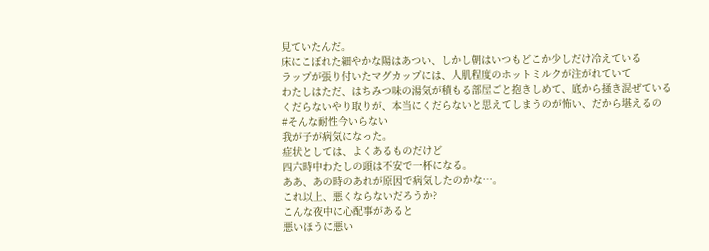見ていたんだ。
床にこぼれた細やかな陽はあつい、しかし朝はいつもどこか少しだけ冷えている
ラップが張り付いたマグカップには、人肌程度のホットミルクが注がれていて
わたしはただ、はちみつ味の湯気が積もる部屋ごと抱きしめて、底から掻き混ぜている
くだらないやり取りが、本当にくだらないと思えてしまうのが怖い、だから堪えるの
#そんな耐性今いらない
我が子が病気になった。
症状としては、よくあるものだけど
四六時中わたしの頭は不安で一杯になる。
ああ、あの時のあれが原因で病気したのかな…。
これ以上、悪くならないだろうか?
こんな夜中に心配事があると
悪いほうに悪い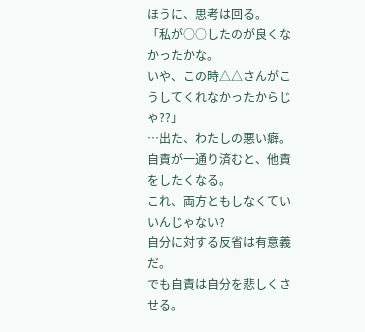ほうに、思考は回る。
「私が○○したのが良くなかったかな。
いや、この時△△さんがこうしてくれなかったからじゃ??」
…出た、わたしの悪い癖。
自責が一通り済むと、他責をしたくなる。
これ、両方ともしなくていいんじゃない?
自分に対する反省は有意義だ。
でも自責は自分を悲しくさせる。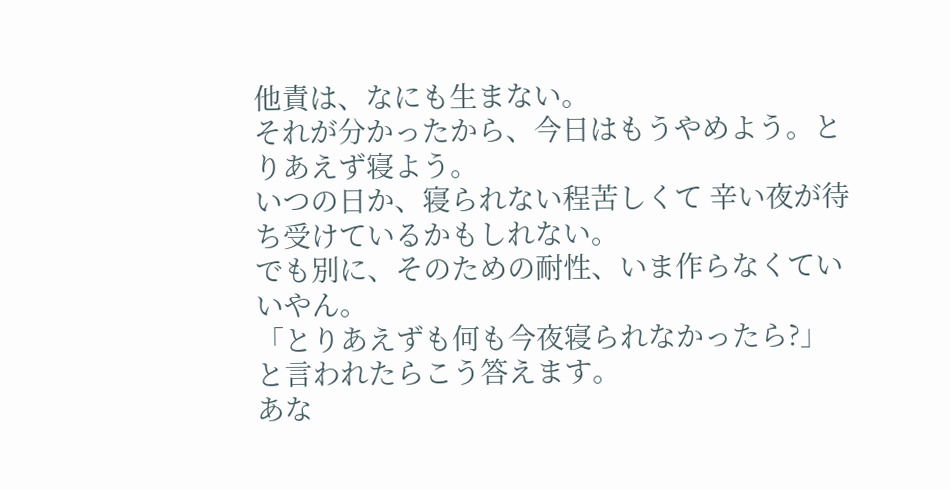他責は、なにも生まない。
それが分かったから、今日はもうやめよう。とりあえず寝よう。
いつの日か、寝られない程苦しくて 辛い夜が待ち受けているかもしれない。
でも別に、そのための耐性、いま作らなくていいやん。
「とりあえずも何も今夜寝られなかったら?」
と言われたらこう答えます。
あな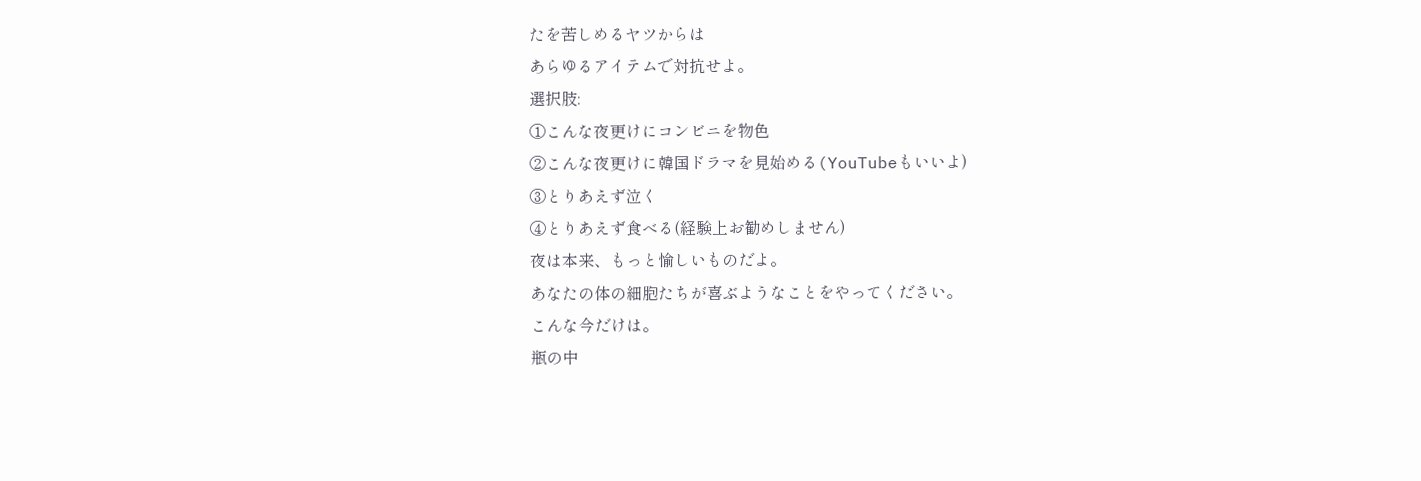たを苦しめるヤツからは
あらゆるアイテムで対抗せよ。
選択肢:
①こんな夜更けにコンビニを物色
②こんな夜更けに韓国ドラマを見始める(YouTubeもいいよ)
③とりあえず泣く
④とりあえず食べる(経験上お勧めしません)
夜は本来、もっと愉しいものだよ。
あなたの体の細胞たちが喜ぶようなことをやってください。
こんな今だけは。
瓶の中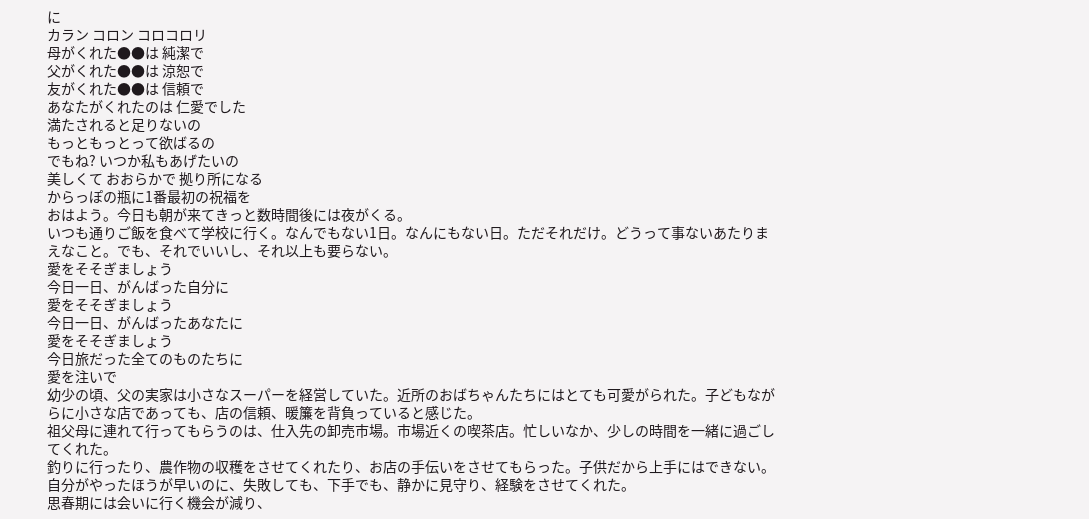に
カラン コロン コロコロリ
母がくれた●●は 純潔で
父がくれた●●は 涼恕で
友がくれた●●は 信頼で
あなたがくれたのは 仁愛でした
満たされると足りないの
もっともっとって欲ばるの
でもね? いつか私もあげたいの
美しくて おおらかで 拠り所になる
からっぽの瓶に1番最初の祝福を
おはよう。今日も朝が来てきっと数時間後には夜がくる。
いつも通りご飯を食べて学校に行く。なんでもない1日。なんにもない日。ただそれだけ。どうって事ないあたりまえなこと。でも、それでいいし、それ以上も要らない。
愛をそそぎましょう
今日一日、がんばった自分に
愛をそそぎましょう
今日一日、がんばったあなたに
愛をそそぎましょう
今日旅だった全てのものたちに
愛を注いで
幼少の頃、父の実家は小さなスーパーを経営していた。近所のおばちゃんたちにはとても可愛がられた。子どもながらに小さな店であっても、店の信頼、暖簾を背負っていると感じた。
祖父母に連れて行ってもらうのは、仕入先の卸売市場。市場近くの喫茶店。忙しいなか、少しの時間を一緒に過ごしてくれた。
釣りに行ったり、農作物の収穫をさせてくれたり、お店の手伝いをさせてもらった。子供だから上手にはできない。自分がやったほうが早いのに、失敗しても、下手でも、静かに見守り、経験をさせてくれた。
思春期には会いに行く機会が減り、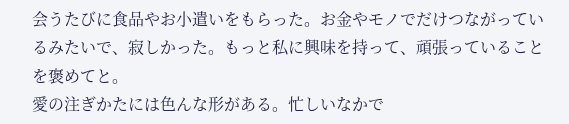会うたびに食品やお小遣いをもらった。お金やモノでだけつながっているみたいで、寂しかった。もっと私に興味を持って、頑張っていることを褒めてと。
愛の注ぎかたには色んな形がある。忙しいなかで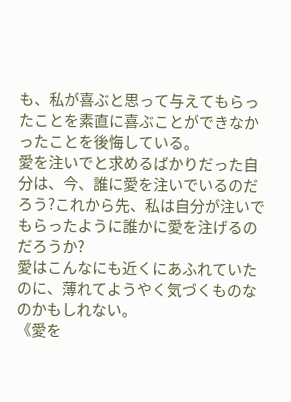も、私が喜ぶと思って与えてもらったことを素直に喜ぶことができなかったことを後悔している。
愛を注いでと求めるばかりだった自分は、今、誰に愛を注いでいるのだろう?これから先、私は自分が注いでもらったように誰かに愛を注げるのだろうか?
愛はこんなにも近くにあふれていたのに、薄れてようやく気づくものなのかもしれない。
《愛を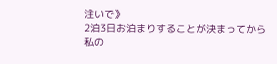注いで》
2泊3日お泊まりすることが決まってから
私の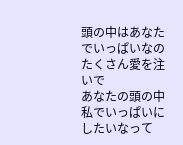頭の中はあなたでいっぱいなの
たくさん愛を注いで
あなたの頭の中私でいっぱいにしたいなって